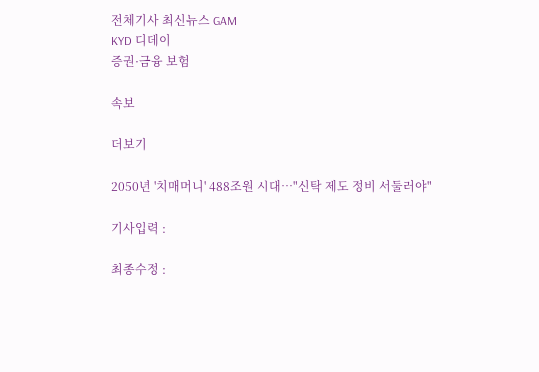전체기사 최신뉴스 GAM
KYD 디데이
증권·금융 보험

속보

더보기

2050년 '치매머니' 488조원 시대…"신탁 제도 정비 서둘러야"

기사입력 :

최종수정 :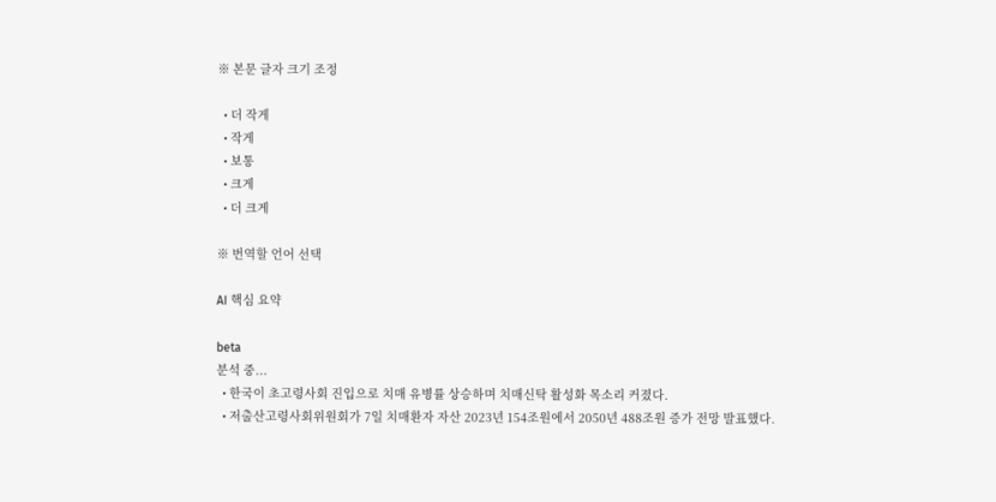※ 본문 글자 크기 조정

  • 더 작게
  • 작게
  • 보통
  • 크게
  • 더 크게

※ 번역할 언어 선택

AI 핵심 요약

beta
분석 중...
  • 한국이 초고령사회 진입으로 치매 유병률 상승하며 치매신탁 활성화 목소리 커졌다.
  • 저출산고령사회위원회가 7일 치매환자 자산 2023년 154조원에서 2050년 488조원 증가 전망 발표했다.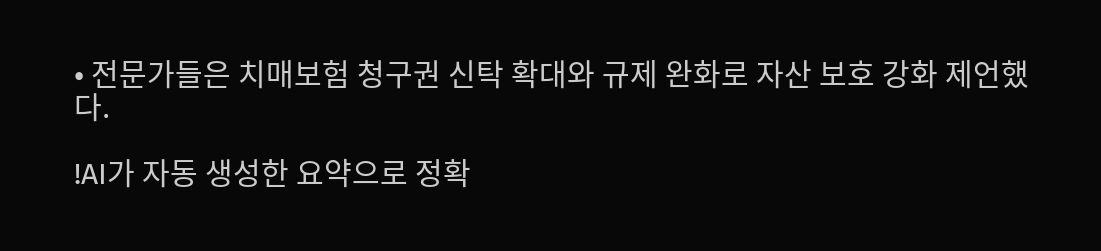• 전문가들은 치매보험 청구권 신탁 확대와 규제 완화로 자산 보호 강화 제언했다.

!AI가 자동 생성한 요약으로 정확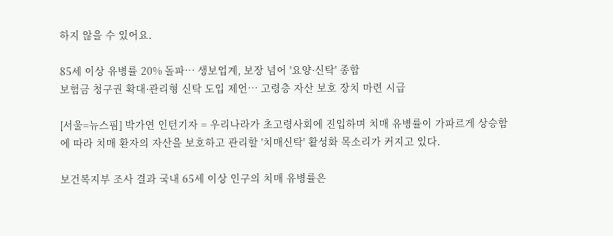하지 않을 수 있어요.

85세 이상 유병률 20% 돌파… 생보업계, 보장 넘어 '요양·신탁' 종합
보험금 청구권 확대·관리형 신탁 도입 제언… 고령층 자산 보호 장치 마련 시급

[서울=뉴스핌] 박가연 인턴기자 = 우리나라가 초고령사회에 진입하며 치매 유병률이 가파르게 상승함에 따라 치매 환자의 자산을 보호하고 관리할 '치매신탁' 활성화 목소리가 커지고 있다.

보건복지부 조사 결과 국내 65세 이상 인구의 치매 유병률은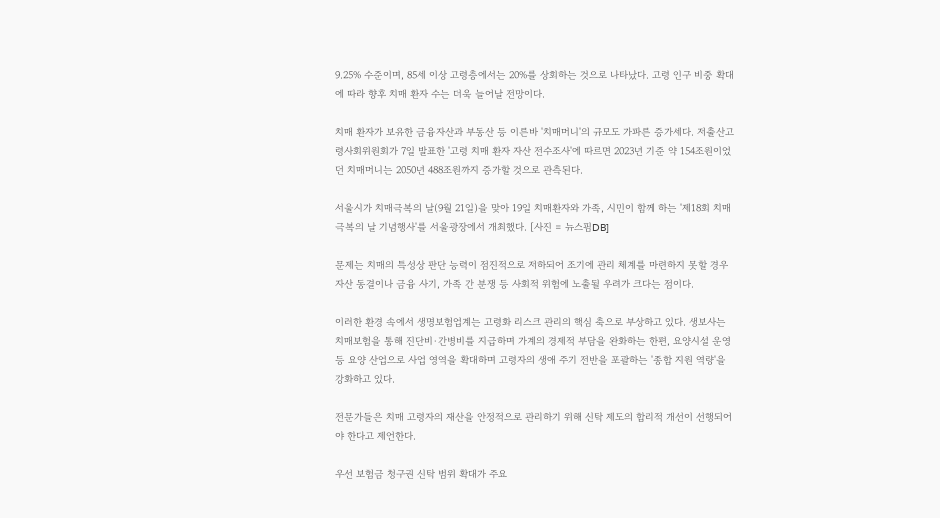9.25% 수준이며, 85세 이상 고령층에서는 20%를 상회하는 것으로 나타났다. 고령 인구 비중 확대에 따라 향후 치매 환자 수는 더욱 늘어날 전망이다.

치매 환자가 보유한 금융자산과 부동산 등 이른바 '치매머니'의 규모도 가파른 증가세다. 저출산고령사회위원회가 7일 발표한 '고령 치매 환자 자산 전수조사'에 따르면 2023년 기준 약 154조원이었던 치매머니는 2050년 488조원까지 증가할 것으로 관측된다.

서울시가 치매극복의 날(9월 21일)을 맞아 19일 치매환자와 가족, 시민이 함께 하는 '제18회 치매극복의 날 기념행사'를 서울광장에서 개최했다. [사진 = 뉴스핌DB]

문제는 치매의 특성상 판단 능력이 점진적으로 저하되어 조기에 관리 체계를 마련하지 못할 경우 자산 동결이나 금융 사기, 가족 간 분쟁 등 사회적 위험에 노출될 우려가 크다는 점이다.

이러한 환경 속에서 생명보험업계는 고령화 리스크 관리의 핵심 축으로 부상하고 있다. 생보사는 치매보험을 통해 진단비·간병비를 지급하며 가계의 경제적 부담을 완화하는 한편, 요양시설 운영 등 요양 산업으로 사업 영역을 확대하며 고령자의 생애 주기 전반을 포괄하는 '종합 지원 역량'을 강화하고 있다.

전문가들은 치매 고령자의 재산을 안정적으로 관리하기 위해 신탁 제도의 합리적 개선이 선행되어야 한다고 제언한다.

우선 보험금 청구권 신탁 범위 확대가 주요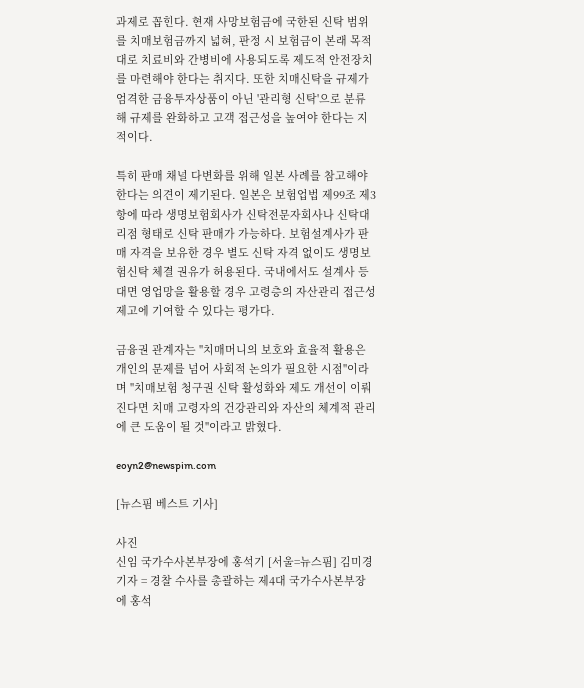과제로 꼽힌다. 현재 사망보험금에 국한된 신탁 범위를 치매보험금까지 넓혀, 판정 시 보험금이 본래 목적대로 치료비와 간병비에 사용되도록 제도적 안전장치를 마련해야 한다는 취지다. 또한 치매신탁을 규제가 엄격한 금융투자상품이 아닌 '관리형 신탁'으로 분류해 규제를 완화하고 고객 접근성을 높여야 한다는 지적이다.

특히 판매 채널 다변화를 위해 일본 사례를 참고해야 한다는 의견이 제기된다. 일본은 보험업법 제99조 제3항에 따라 생명보험회사가 신탁전문자회사나 신탁대리점 형태로 신탁 판매가 가능하다. 보험설계사가 판매 자격을 보유한 경우 별도 신탁 자격 없이도 생명보험신탁 체결 권유가 허용된다. 국내에서도 설계사 등 대면 영업망을 활용할 경우 고령층의 자산관리 접근성 제고에 기여할 수 있다는 평가다.

금융권 관계자는 "치매머니의 보호와 효율적 활용은 개인의 문제를 넘어 사회적 논의가 필요한 시점"이라며 "치매보험 청구권 신탁 활성화와 제도 개선이 이뤄진다면 치매 고령자의 건강관리와 자산의 체계적 관리에 큰 도움이 될 것"이라고 밝혔다.

eoyn2@newspim.com

[뉴스핌 베스트 기사]

사진
신임 국가수사본부장에 홍석기 [서울=뉴스핌] 김미경 기자 = 경찰 수사를 총괄하는 제4대 국가수사본부장에 홍석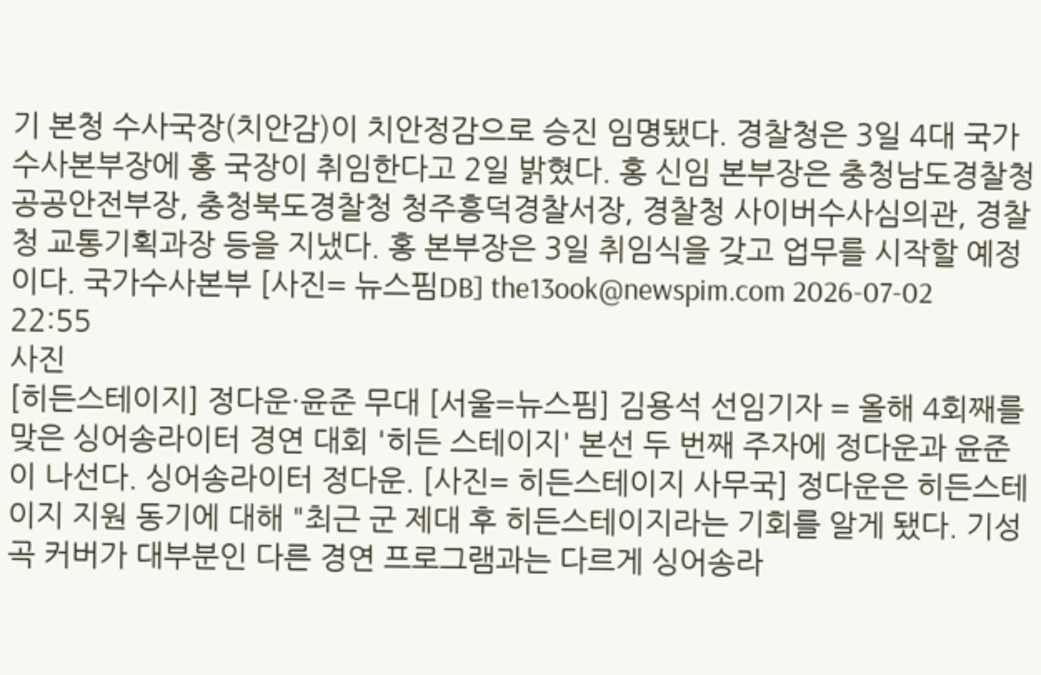기 본청 수사국장(치안감)이 치안정감으로 승진 임명됐다. 경찰청은 3일 4대 국가수사본부장에 홍 국장이 취임한다고 2일 밝혔다. 홍 신임 본부장은 충청남도경찰청 공공안전부장, 충청북도경찰청 청주흥덕경찰서장, 경찰청 사이버수사심의관, 경찰청 교통기획과장 등을 지냈다. 홍 본부장은 3일 취임식을 갖고 업무를 시작할 예정이다. 국가수사본부 [사진= 뉴스핌DB] the13ook@newspim.com 2026-07-02 22:55
사진
[히든스테이지] 정다운·윤준 무대 [서울=뉴스핌] 김용석 선임기자 = 올해 4회째를 맞은 싱어송라이터 경연 대회 '히든 스테이지' 본선 두 번째 주자에 정다운과 윤준이 나선다. 싱어송라이터 정다운. [사진= 히든스테이지 사무국] 정다운은 히든스테이지 지원 동기에 대해 "최근 군 제대 후 히든스테이지라는 기회를 알게 됐다. 기성곡 커버가 대부분인 다른 경연 프로그램과는 다르게 싱어송라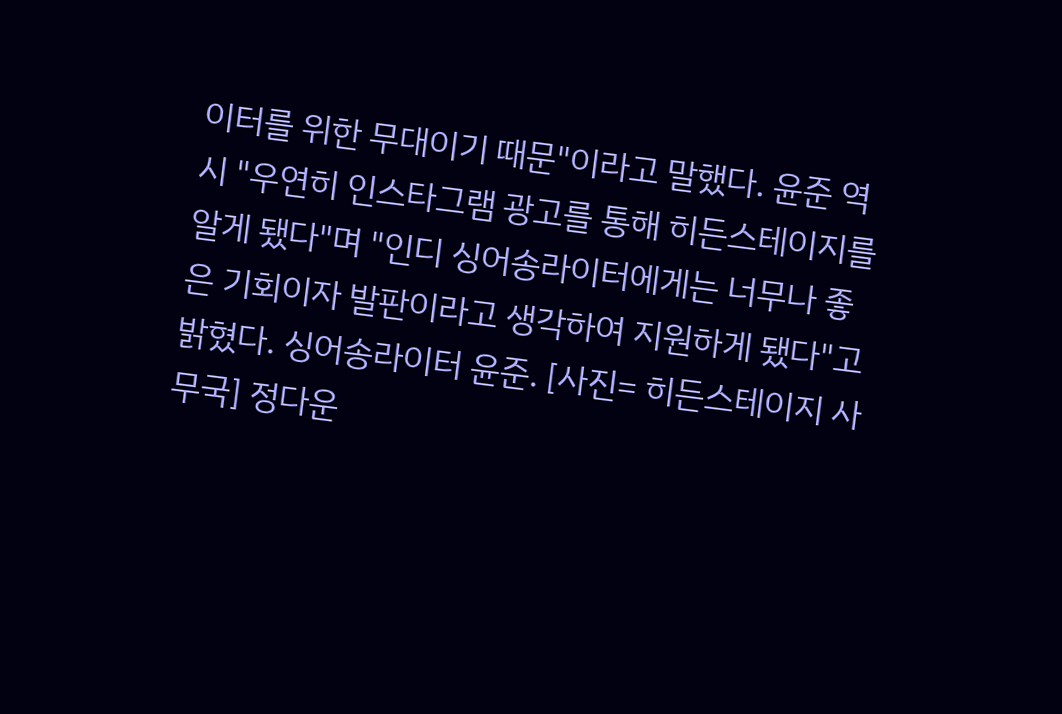이터를 위한 무대이기 때문"이라고 말했다. 윤준 역시 "우연히 인스타그램 광고를 통해 히든스테이지를 알게 됐다"며 "인디 싱어송라이터에게는 너무나 좋은 기회이자 발판이라고 생각하여 지원하게 됐다"고 밝혔다. 싱어송라이터 윤준. [사진= 히든스테이지 사무국] 정다운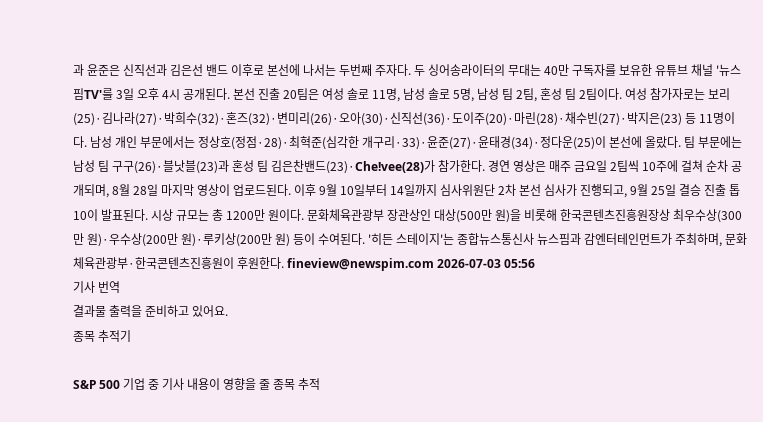과 윤준은 신직선과 김은선 밴드 이후로 본선에 나서는 두번째 주자다. 두 싱어송라이터의 무대는 40만 구독자를 보유한 유튜브 채널 '뉴스핌TV'를 3일 오후 4시 공개된다. 본선 진출 20팀은 여성 솔로 11명, 남성 솔로 5명, 남성 팀 2팀, 혼성 팀 2팀이다. 여성 참가자로는 보리(25)·김나라(27)·박희수(32)·혼즈(32)·변미리(26)·오아(30)·신직선(36)·도이주(20)·마린(28)·채수빈(27)·박지은(23) 등 11명이다. 남성 개인 부문에서는 정상호(정점·28)·최혁준(심각한 개구리·33)·윤준(27)·윤태경(34)·정다운(25)이 본선에 올랐다. 팀 부문에는 남성 팀 구구(26)·블낫블(23)과 혼성 팀 김은찬밴드(23)·Che!vee(28)가 참가한다. 경연 영상은 매주 금요일 2팀씩 10주에 걸쳐 순차 공개되며, 8월 28일 마지막 영상이 업로드된다. 이후 9월 10일부터 14일까지 심사위원단 2차 본선 심사가 진행되고, 9월 25일 결승 진출 톱 10이 발표된다. 시상 규모는 총 1200만 원이다. 문화체육관광부 장관상인 대상(500만 원)을 비롯해 한국콘텐츠진흥원장상 최우수상(300만 원)·우수상(200만 원)·루키상(200만 원) 등이 수여된다. '히든 스테이지'는 종합뉴스통신사 뉴스핌과 감엔터테인먼트가 주최하며, 문화체육관광부·한국콘텐츠진흥원이 후원한다. fineview@newspim.com 2026-07-03 05:56
기사 번역
결과물 출력을 준비하고 있어요.
종목 추적기

S&P 500 기업 중 기사 내용이 영향을 줄 종목 추적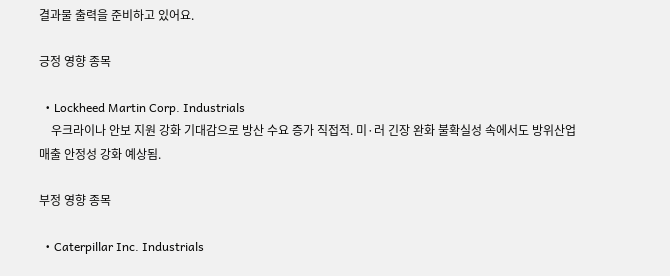결과물 출력을 준비하고 있어요.

긍정 영향 종목

  • Lockheed Martin Corp. Industrials
    우크라이나 안보 지원 강화 기대감으로 방산 수요 증가 직접적. 미·러 긴장 완화 불확실성 속에서도 방위산업 매출 안정성 강화 예상됨.

부정 영향 종목

  • Caterpillar Inc. Industrials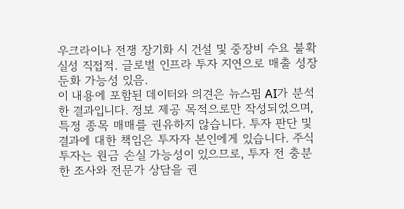우크라이나 전쟁 장기화 시 건설 및 중장비 수요 불확실성 직접적. 글로벌 인프라 투자 지연으로 매출 성장 둔화 가능성 있음.
이 내용에 포함된 데이터와 의견은 뉴스핌 AI가 분석한 결과입니다. 정보 제공 목적으로만 작성되었으며, 특정 종목 매매를 권유하지 않습니다. 투자 판단 및 결과에 대한 책임은 투자자 본인에게 있습니다. 주식 투자는 원금 손실 가능성이 있으므로, 투자 전 충분한 조사와 전문가 상담을 권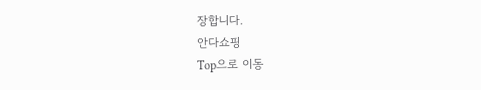장합니다.
안다쇼핑
Top으로 이동